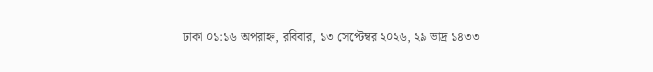ঢাকা ০১:১৬ অপরাহ্ন, রবিবার, ১৩ সেপ্টেম্বর ২০২৬, ২৯ ভাদ্র ১৪৩৩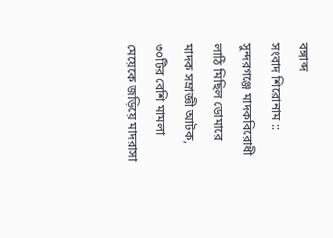বঙ্গাব্দ
সংবাদ শিরোনাম ::
সুন্দরগঞ্জে মাদকবিরোধী লাঠি মিছিল ডোমারে মাদক সম্রাজ্ঞী আটক, ৩০টির বেশি মামলা মেয়েকে জড়িয়ে মাদরাসা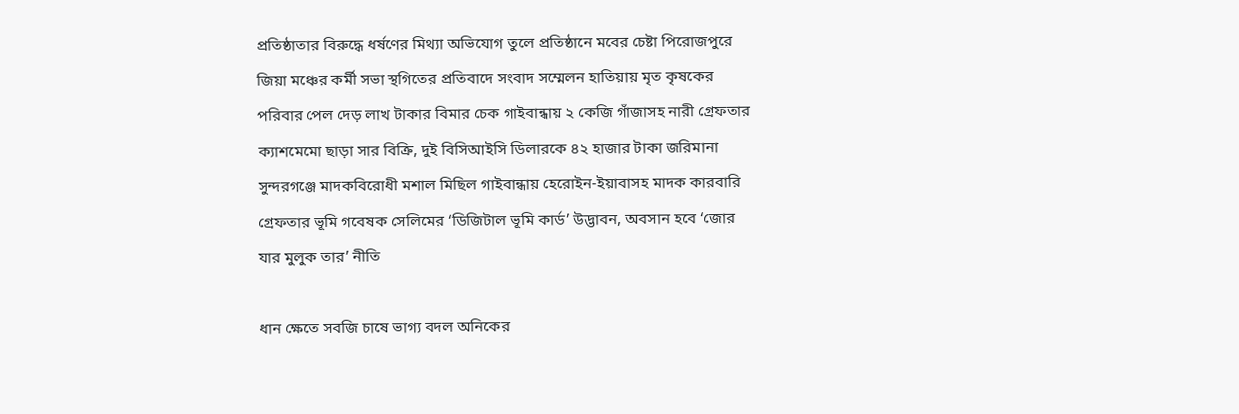প্রতিষ্ঠাতার বিরুদ্ধে ধর্ষণের মিথ্যা অভিযোগ তুলে প্রতিষ্ঠানে মবের চেষ্টা পিরোজপুরে জিয়া মঞ্চের কর্মী সভা স্থগিতের প্রতিবাদে সংবাদ সম্মেলন হাতিয়ায় মৃত কৃষকের পরিবার পেল দেড় লাখ টাকার বিমার চেক গাইবান্ধায় ২ কেজি গাঁজাসহ নারী গ্রেফতার   ক্যাশমেমো ছাড়া সার বিক্রি, দুই বিসিআইসি ডিলারকে ৪২ হাজার টাকা জরিমানা সুন্দরগঞ্জে মাদকবিরোধী মশাল মিছিল গাইবান্ধায় হেরোইন-ইয়াবাসহ মাদক কারবারি গ্রেফতার ভূমি গবেষক সেলিমের ‘ডিজিটাল ভূমি কার্ড’ উদ্ভাবন, অবসান হবে ‘জোর যার মুলুক তার’ নীতি

ধান ক্ষেতে সবজি চাষে ভাগ্য বদল অনিকের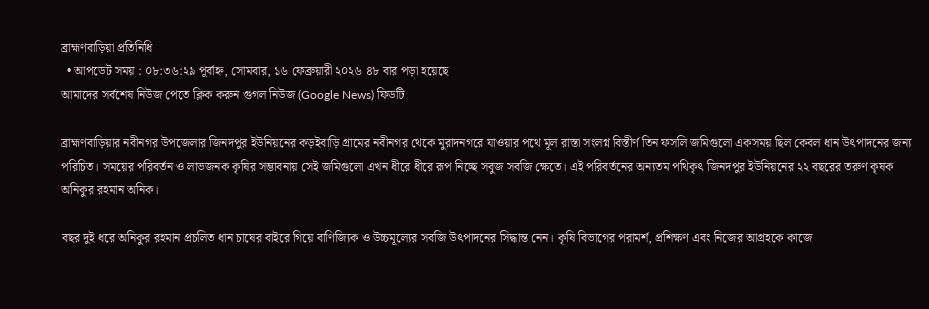ব্রাহ্মণবাড়িয়া প্রতিনিধি
  • আপডেট সময় : ০৮:৩৬:২৯ পূর্বাহ্ন, সোমবার, ১৬ ফেব্রুয়ারী ২০২৬ ৪৮ বার পড়া হয়েছে
আমাদের সর্বশেষ নিউজ পেতে ক্লিক করুন গুগল নিউজ (Google News) ফিডটি

ব্রাহ্মণবাড়িয়ার নবীনগর উপজেলার জিনদপুর ইউনিয়নের কড়ইবাড়ি গ্রামের নবীনগর থেকে মুরাদনগরে যাওয়ার পথে মূল রাস্তা সংলগ্ন বিস্তীর্ণ তিন ফসলি জমিগুলো একসময় ছিল কেবল ধান উৎপাদনের জন্য পরিচিত। সময়ের পরিবর্তন ও লাভজনক কৃষির সম্ভাবনায় সেই জমিগুলো এখন ধীরে ধীরে রূপ নিচ্ছে সবুজ সবজি ক্ষেতে। এই পরিবর্তনের অন্যতম পথিকৃৎ জিনদপুর ইউনিয়নের ২২ বছরের তরুণ কৃষক অনিকুর রহমান অনিক।

বছর দুই ধরে অনিকুর রহমান প্রচলিত ধান চাষের বাইরে গিয়ে বাণিজ্যিক ও উচ্চমূল্যের সবজি উৎপাদনের সিদ্ধান্ত নেন। কৃষি বিভাগের পরামর্শ, প্রশিক্ষণ এবং নিজের আগ্রহকে কাজে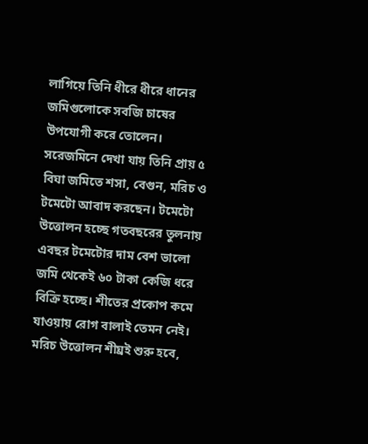লাগিয়ে তিনি ধীরে ধীরে ধানের জমিগুলোকে সবজি চাষের উপযোগী করে তোলেন। সরেজমিনে দেখা যায় তিনি প্রায় ৫ বিঘা জমিতে শসা, বেগুন, মরিচ ও টমেটো আবাদ করছেন। টমেটো উত্তোলন হচ্ছে গতবছরের তুলনায় এবছর টমেটোর দাম বেশ ভালো জমি থেকেই ৬০ টাকা কেজি ধরে বিক্রি হচ্ছে। শীতের প্রকোপ কমে যাওয়ায় রোগ বালাই তেমন নেই। মরিচ উত্তোলন শীঘ্রই শুরু হবে,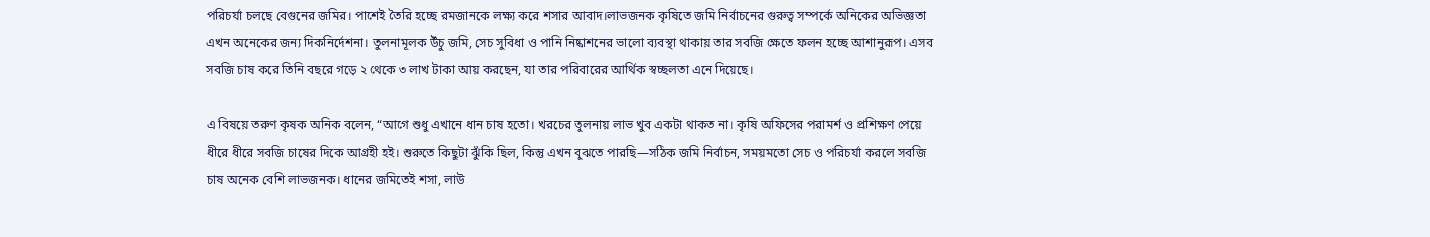পরিচর্যা চলছে বেগুনের জমির। পাশেই তৈরি হচ্ছে রমজানকে লক্ষ্য করে শসার আবাদ।লাভজনক কৃষিতে জমি নির্বাচনের গুরুত্ব সম্পর্কে অনিকের অভিজ্ঞতা এখন অনেকের জন্য দিকনির্দেশনা। তুলনামূলক উঁচু জমি, সেচ সুবিধা ও পানি নিষ্কাশনের ভালো ব্যবস্থা থাকায় তার সবজি ক্ষেতে ফলন হচ্ছে আশানুরূপ। এসব সবজি চাষ করে তিনি বছরে গড়ে ২ থেকে ৩ লাখ টাকা আয় করছেন, যা তার পরিবারের আর্থিক স্বচ্ছলতা এনে দিয়েছে।

এ বিষয়ে তরুণ কৃষক অনিক বলেন, “আগে শুধু এখানে ধান চাষ হতো। খরচের তুলনায় লাভ খুব একটা থাকত না। কৃষি অফিসের পরামর্শ ও প্রশিক্ষণ পেয়ে ধীরে ধীরে সবজি চাষের দিকে আগ্রহী হই। শুরুতে কিছুটা ঝুঁকি ছিল, কিন্তু এখন বুঝতে পারছি—সঠিক জমি নির্বাচন, সময়মতো সেচ ও পরিচর্যা করলে সবজি চাষ অনেক বেশি লাভজনক। ধানের জমিতেই শসা, লাউ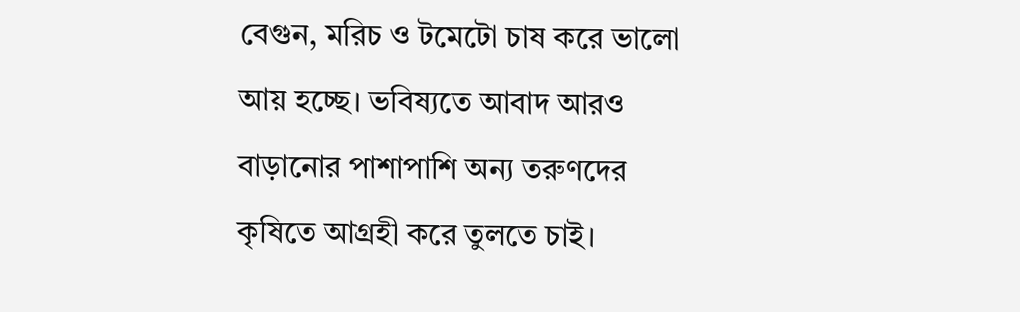বেগুন, মরিচ ও টমেটো চাষ করে ভালো আয় হচ্ছে। ভবিষ্যতে আবাদ আরও বাড়ানোর পাশাপাশি অন্য তরুণদের কৃষিতে আগ্রহী করে তুলতে চাই।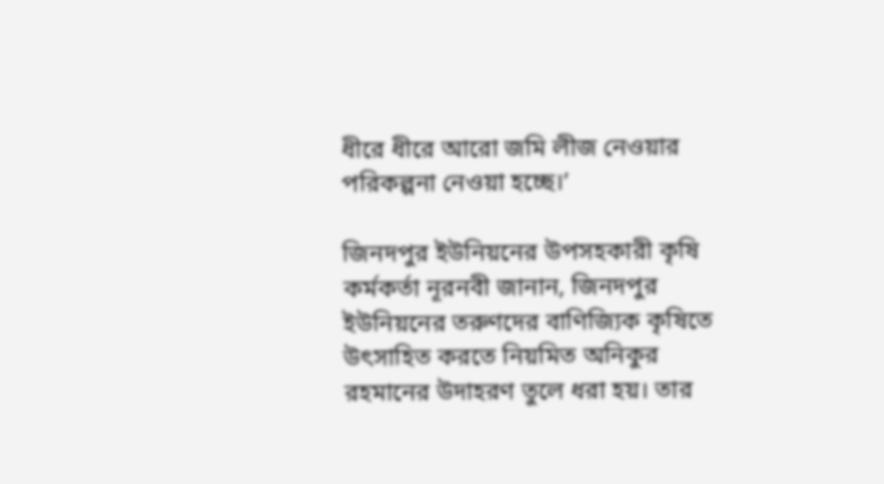ধীরে ধীরে আরো জমি লীজ নেওয়ার পরিকল্পনা নেওয়া হচ্ছে।’

জিনদপুর ইউনিয়নের উপসহকারী কৃষি কর্মকর্তা নূরনবী জানান, জিনদপুর ইউনিয়নের তরুণদের বাণিজ্যিক কৃষিতে উৎসাহিত করতে নিয়মিত অনিকুর রহমানের উদাহরণ তুলে ধরা হয়। তার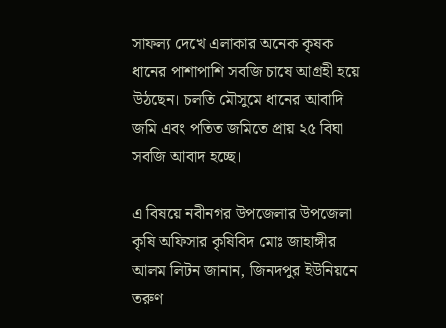সাফল্য দেখে এলাকার অনেক কৃষক ধানের পাশাপাশি সবজি চাষে আগ্রহী হয়ে উঠছেন। চলতি মৌসুমে ধানের আবাদি জমি এবং পতিত জমিতে প্রায় ২৫ বিঘা সবজি আবাদ হচ্ছে।

এ বিষয়ে নবীনগর উপজেলার উপজেলা কৃষি অফিসার কৃষিবিদ মোঃ জাহাঙ্গীর আলম লিটন জানান, জিনদপুর ইউনিয়নে তরুণ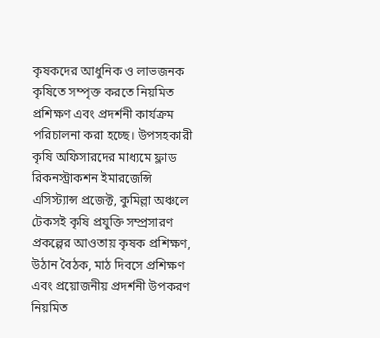কৃষকদের আধুনিক ও লাভজনক কৃষিতে সম্পৃক্ত করতে নিয়মিত প্রশিক্ষণ এবং প্রদর্শনী কার্যক্রম পরিচালনা করা হচ্ছে। উপসহকারী কৃষি অফিসারদের মাধ্যমে ফ্লাড রিকনস্ট্রাকশন ইমারজেন্সি এসিস্ট্যান্স প্রজেক্ট, কুমিল্লা অঞ্চলে টেকসই কৃষি প্রযুক্তি সম্প্রসারণ প্রকল্পের আওতায় কৃষক প্রশিক্ষণ, উঠান বৈঠক, মাঠ দিবসে প্রশিক্ষণ এবং প্রয়োজনীয় প্রদর্শনী উপকরণ নিয়মিত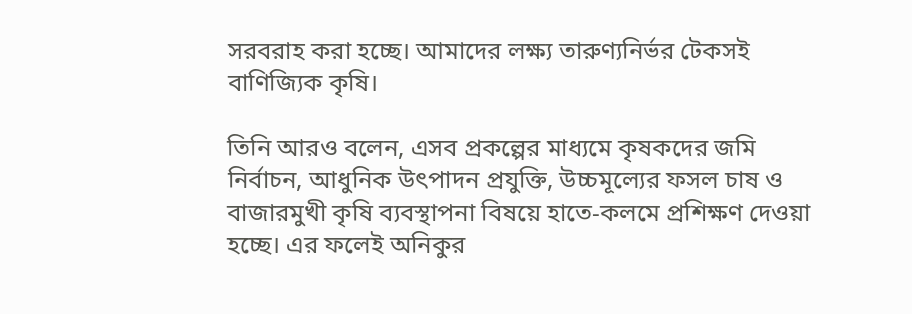সরবরাহ করা হচ্ছে। আমাদের লক্ষ্য তারুণ্যনির্ভর টেকসই বাণিজ্যিক কৃষি।

তিনি আরও বলেন, এসব প্রকল্পের মাধ্যমে কৃষকদের জমি নির্বাচন, আধুনিক উৎপাদন প্রযুক্তি, উচ্চমূল্যের ফসল চাষ ও বাজারমুখী কৃষি ব্যবস্থাপনা বিষয়ে হাতে-কলমে প্রশিক্ষণ দেওয়া হচ্ছে। এর ফলেই অনিকুর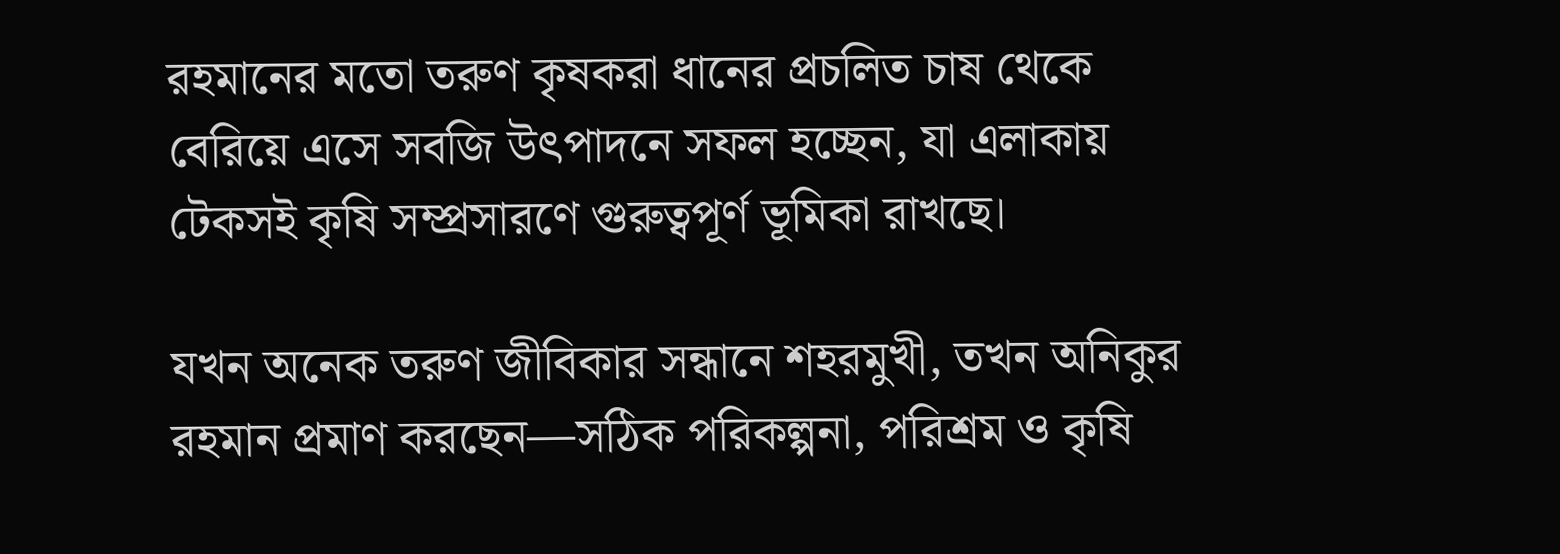রহমানের মতো তরুণ কৃষকরা ধানের প্রচলিত চাষ থেকে বেরিয়ে এসে সবজি উৎপাদনে সফল হচ্ছেন, যা এলাকায় টেকসই কৃষি সম্প্রসারণে গুরুত্বপূর্ণ ভূমিকা রাখছে।

যখন অনেক তরুণ জীবিকার সন্ধানে শহরমুখী, তখন অনিকুর রহমান প্রমাণ করছেন—সঠিক পরিকল্পনা, পরিশ্রম ও কৃষি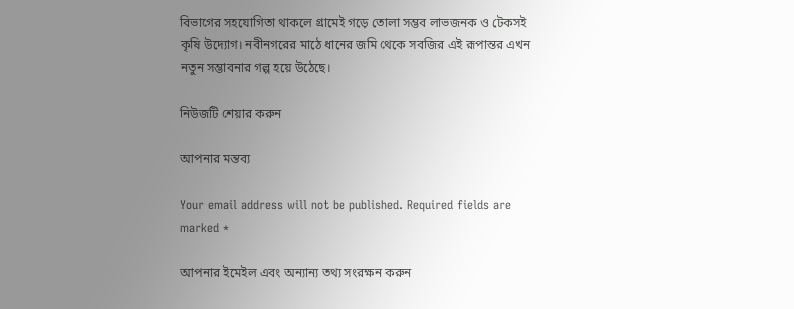বিভাগের সহযোগিতা থাকলে গ্রামেই গড়ে তোলা সম্ভব লাভজনক ও টেকসই কৃষি উদ্যোগ। নবীনগরের মাঠে ধানের জমি থেকে সবজির এই রূপান্তর এখন নতুন সম্ভাবনার গল্প হয়ে উঠেছে।

নিউজটি শেয়ার করুন

আপনার মন্তব্য

Your email address will not be published. Required fields are marked *

আপনার ইমেইল এবং অন্যান্য তথ্য সংরক্ষন করুন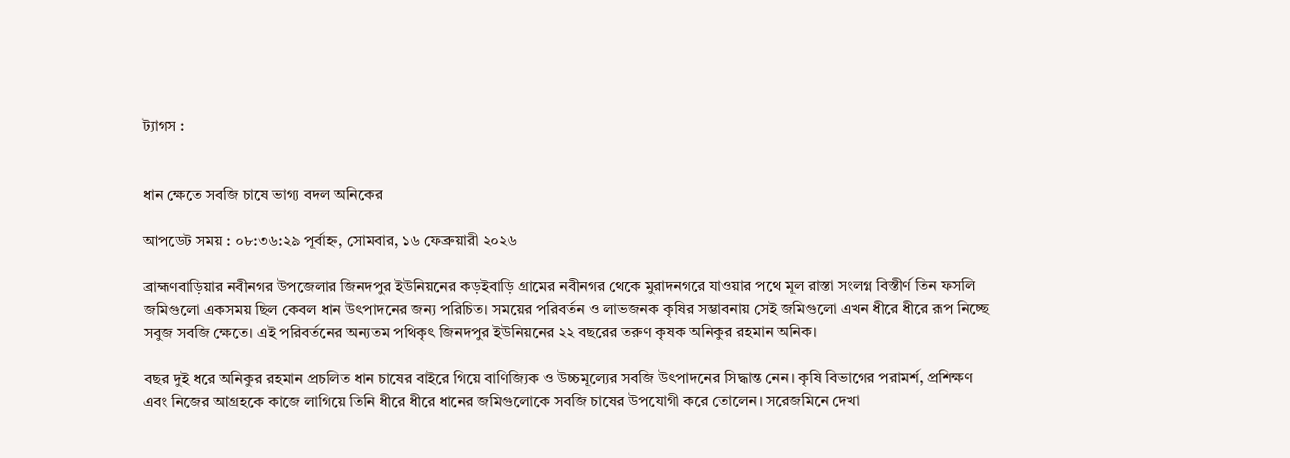ট্যাগস :


ধান ক্ষেতে সবজি চাষে ভাগ্য বদল অনিকের

আপডেট সময় : ০৮:৩৬:২৯ পূর্বাহ্ন, সোমবার, ১৬ ফেব্রুয়ারী ২০২৬

ব্রাহ্মণবাড়িয়ার নবীনগর উপজেলার জিনদপুর ইউনিয়নের কড়ইবাড়ি গ্রামের নবীনগর থেকে মুরাদনগরে যাওয়ার পথে মূল রাস্তা সংলগ্ন বিস্তীর্ণ তিন ফসলি জমিগুলো একসময় ছিল কেবল ধান উৎপাদনের জন্য পরিচিত। সময়ের পরিবর্তন ও লাভজনক কৃষির সম্ভাবনায় সেই জমিগুলো এখন ধীরে ধীরে রূপ নিচ্ছে সবুজ সবজি ক্ষেতে। এই পরিবর্তনের অন্যতম পথিকৃৎ জিনদপুর ইউনিয়নের ২২ বছরের তরুণ কৃষক অনিকুর রহমান অনিক।

বছর দুই ধরে অনিকুর রহমান প্রচলিত ধান চাষের বাইরে গিয়ে বাণিজ্যিক ও উচ্চমূল্যের সবজি উৎপাদনের সিদ্ধান্ত নেন। কৃষি বিভাগের পরামর্শ, প্রশিক্ষণ এবং নিজের আগ্রহকে কাজে লাগিয়ে তিনি ধীরে ধীরে ধানের জমিগুলোকে সবজি চাষের উপযোগী করে তোলেন। সরেজমিনে দেখা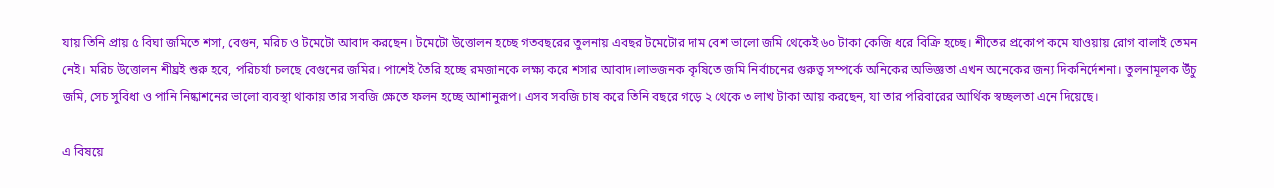যায় তিনি প্রায় ৫ বিঘা জমিতে শসা, বেগুন, মরিচ ও টমেটো আবাদ করছেন। টমেটো উত্তোলন হচ্ছে গতবছরের তুলনায় এবছর টমেটোর দাম বেশ ভালো জমি থেকেই ৬০ টাকা কেজি ধরে বিক্রি হচ্ছে। শীতের প্রকোপ কমে যাওয়ায় রোগ বালাই তেমন নেই। মরিচ উত্তোলন শীঘ্রই শুরু হবে, পরিচর্যা চলছে বেগুনের জমির। পাশেই তৈরি হচ্ছে রমজানকে লক্ষ্য করে শসার আবাদ।লাভজনক কৃষিতে জমি নির্বাচনের গুরুত্ব সম্পর্কে অনিকের অভিজ্ঞতা এখন অনেকের জন্য দিকনির্দেশনা। তুলনামূলক উঁচু জমি, সেচ সুবিধা ও পানি নিষ্কাশনের ভালো ব্যবস্থা থাকায় তার সবজি ক্ষেতে ফলন হচ্ছে আশানুরূপ। এসব সবজি চাষ করে তিনি বছরে গড়ে ২ থেকে ৩ লাখ টাকা আয় করছেন, যা তার পরিবারের আর্থিক স্বচ্ছলতা এনে দিয়েছে।

এ বিষয়ে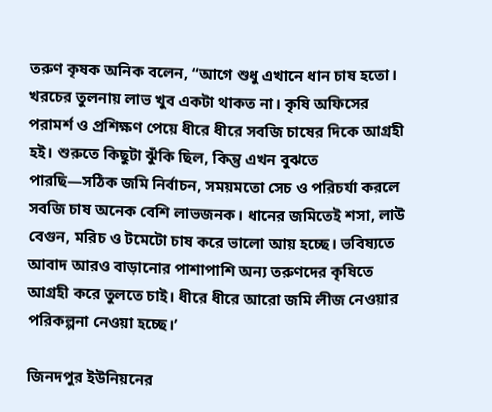তরুণ কৃষক অনিক বলেন, “আগে শুধু এখানে ধান চাষ হতো। খরচের তুলনায় লাভ খুব একটা থাকত না। কৃষি অফিসের পরামর্শ ও প্রশিক্ষণ পেয়ে ধীরে ধীরে সবজি চাষের দিকে আগ্রহী হই। শুরুতে কিছুটা ঝুঁকি ছিল, কিন্তু এখন বুঝতে পারছি—সঠিক জমি নির্বাচন, সময়মতো সেচ ও পরিচর্যা করলে সবজি চাষ অনেক বেশি লাভজনক। ধানের জমিতেই শসা, লাউ বেগুন, মরিচ ও টমেটো চাষ করে ভালো আয় হচ্ছে। ভবিষ্যতে আবাদ আরও বাড়ানোর পাশাপাশি অন্য তরুণদের কৃষিতে আগ্রহী করে তুলতে চাই। ধীরে ধীরে আরো জমি লীজ নেওয়ার পরিকল্পনা নেওয়া হচ্ছে।’

জিনদপুর ইউনিয়নের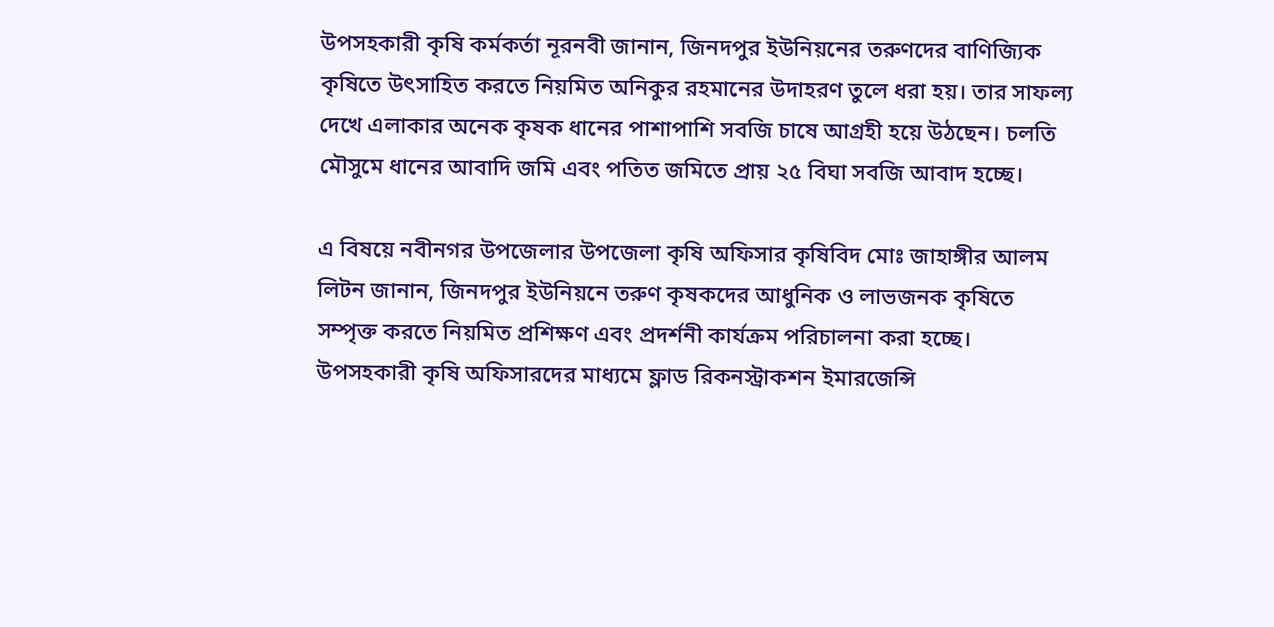উপসহকারী কৃষি কর্মকর্তা নূরনবী জানান, জিনদপুর ইউনিয়নের তরুণদের বাণিজ্যিক কৃষিতে উৎসাহিত করতে নিয়মিত অনিকুর রহমানের উদাহরণ তুলে ধরা হয়। তার সাফল্য দেখে এলাকার অনেক কৃষক ধানের পাশাপাশি সবজি চাষে আগ্রহী হয়ে উঠছেন। চলতি মৌসুমে ধানের আবাদি জমি এবং পতিত জমিতে প্রায় ২৫ বিঘা সবজি আবাদ হচ্ছে।

এ বিষয়ে নবীনগর উপজেলার উপজেলা কৃষি অফিসার কৃষিবিদ মোঃ জাহাঙ্গীর আলম লিটন জানান, জিনদপুর ইউনিয়নে তরুণ কৃষকদের আধুনিক ও লাভজনক কৃষিতে সম্পৃক্ত করতে নিয়মিত প্রশিক্ষণ এবং প্রদর্শনী কার্যক্রম পরিচালনা করা হচ্ছে। উপসহকারী কৃষি অফিসারদের মাধ্যমে ফ্লাড রিকনস্ট্রাকশন ইমারজেন্সি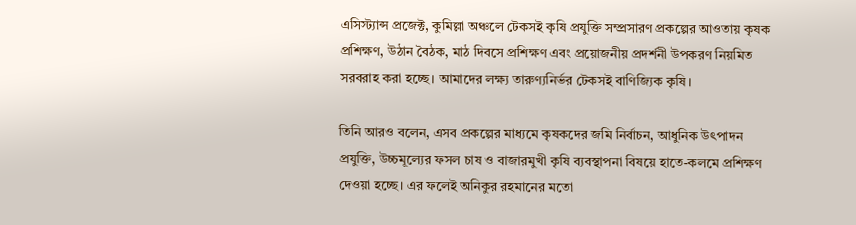এসিস্ট্যান্স প্রজেক্ট, কুমিল্লা অঞ্চলে টেকসই কৃষি প্রযুক্তি সম্প্রসারণ প্রকল্পের আওতায় কৃষক প্রশিক্ষণ, উঠান বৈঠক, মাঠ দিবসে প্রশিক্ষণ এবং প্রয়োজনীয় প্রদর্শনী উপকরণ নিয়মিত সরবরাহ করা হচ্ছে। আমাদের লক্ষ্য তারুণ্যনির্ভর টেকসই বাণিজ্যিক কৃষি।

তিনি আরও বলেন, এসব প্রকল্পের মাধ্যমে কৃষকদের জমি নির্বাচন, আধুনিক উৎপাদন প্রযুক্তি, উচ্চমূল্যের ফসল চাষ ও বাজারমুখী কৃষি ব্যবস্থাপনা বিষয়ে হাতে-কলমে প্রশিক্ষণ দেওয়া হচ্ছে। এর ফলেই অনিকুর রহমানের মতো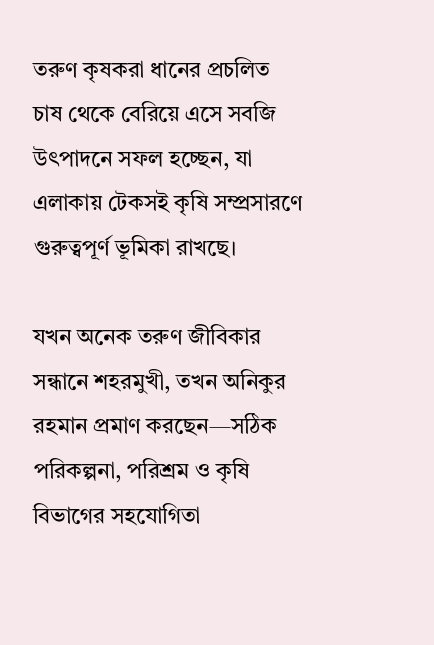তরুণ কৃষকরা ধানের প্রচলিত চাষ থেকে বেরিয়ে এসে সবজি উৎপাদনে সফল হচ্ছেন, যা এলাকায় টেকসই কৃষি সম্প্রসারণে গুরুত্বপূর্ণ ভূমিকা রাখছে।

যখন অনেক তরুণ জীবিকার সন্ধানে শহরমুখী, তখন অনিকুর রহমান প্রমাণ করছেন—সঠিক পরিকল্পনা, পরিশ্রম ও কৃষি বিভাগের সহযোগিতা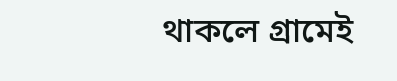থাকলে গ্রামেই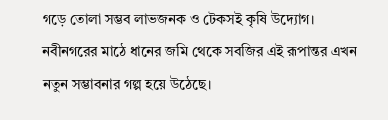গড়ে তোলা সম্ভব লাভজনক ও টেকসই কৃষি উদ্যোগ। নবীনগরের মাঠে ধানের জমি থেকে সবজির এই রূপান্তর এখন নতুন সম্ভাবনার গল্প হয়ে উঠেছে।